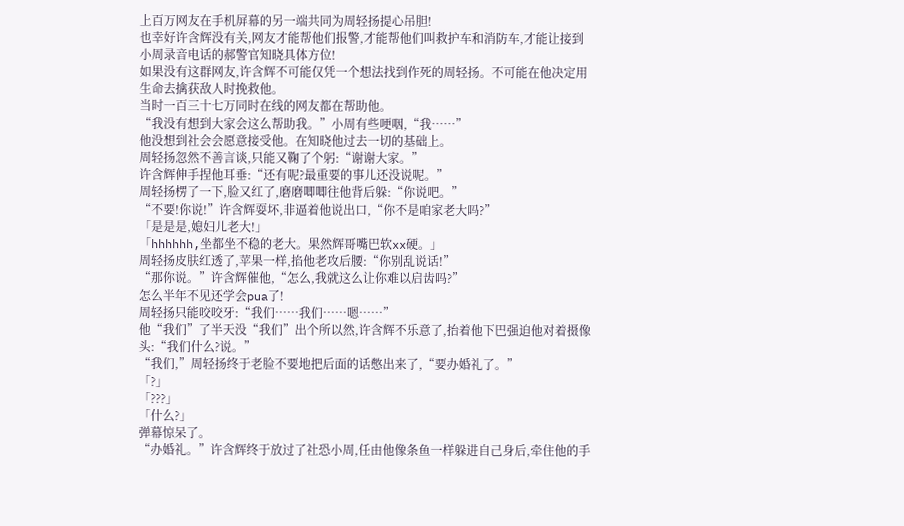上百万网友在手机屏幕的另一端共同为周轻扬提心吊胆!
也幸好许含辉没有关,网友才能帮他们报警,才能帮他们叫救护车和消防车,才能让接到小周录音电话的郝警官知晓具体方位!
如果没有这群网友,许含辉不可能仅凭一个想法找到作死的周轻扬。不可能在他决定用生命去擒获敌人时挽救他。
当时一百三十七万同时在线的网友都在帮助他。
“我没有想到大家会这么帮助我。”小周有些哽咽,“我……”
他没想到社会会愿意接受他。在知晓他过去一切的基础上。
周轻扬忽然不善言谈,只能又鞠了个躬:“谢谢大家。”
许含辉伸手捏他耳垂:“还有呢?最重要的事儿还没说呢。”
周轻扬楞了一下,脸又红了,磨磨唧唧往他背后躲:“你说吧。”
“不要!你说!”许含辉耍坏,非逼着他说出口,“你不是咱家老大吗?”
「是是是,媳妇儿老大!」
「hhhhhh,坐都坐不稳的老大。果然辉哥嘴巴软xx硬。」
周轻扬皮肤红透了,苹果一样,掐他老攻后腰:“你别乱说话!”
“那你说。”许含辉催他,“怎么,我就这么让你难以启齿吗?”
怎么半年不见还学会pua了!
周轻扬只能咬咬牙:“我们……我们……嗯……”
他“我们”了半天没“我们”出个所以然,许含辉不乐意了,抬着他下巴强迫他对着摄像头:“我们什么?说。”
“我们,”周轻扬终于老脸不要地把后面的话憋出来了,“要办婚礼了。”
「?」
「???」
「什么?」
弹幕惊呆了。
“办婚礼。”许含辉终于放过了社恐小周,任由他像条鱼一样躲进自己身后,牵住他的手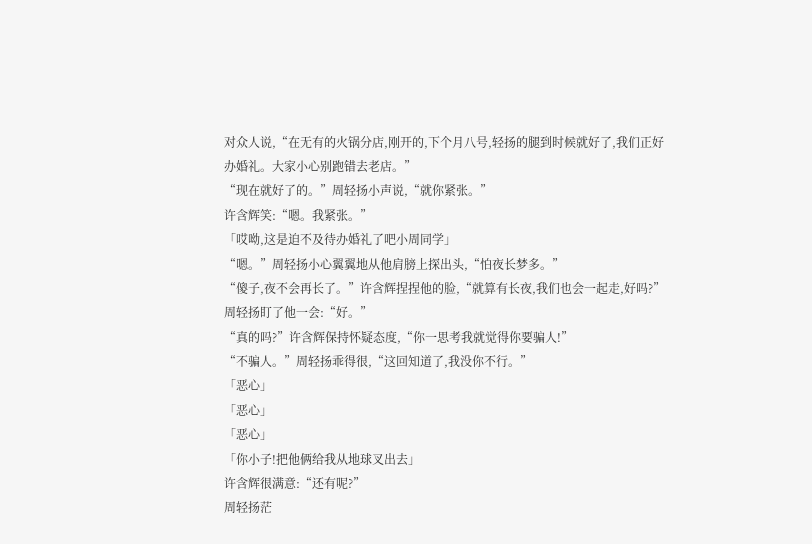对众人说,“在无有的火锅分店,刚开的,下个月八号,轻扬的腿到时候就好了,我们正好办婚礼。大家小心别跑错去老店。”
“现在就好了的。”周轻扬小声说,“就你紧张。”
许含辉笑:“嗯。我紧张。”
「哎呦,这是迫不及待办婚礼了吧小周同学」
“嗯。”周轻扬小心翼翼地从他肩膀上探出头,“怕夜长梦多。”
“傻子,夜不会再长了。”许含辉捏捏他的脸,“就算有长夜,我们也会一起走,好吗?”
周轻扬盯了他一会:“好。”
“真的吗?”许含辉保持怀疑态度,“你一思考我就觉得你要骗人!”
“不骗人。”周轻扬乖得很,“这回知道了,我没你不行。”
「恶心」
「恶心」
「恶心」
「你小子!把他俩给我从地球叉出去」
许含辉很满意:“还有呢?”
周轻扬茫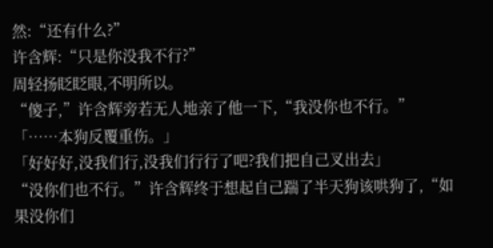然:“还有什么?”
许含辉:“只是你没我不行?”
周轻扬眨眨眼,不明所以。
“傻子,”许含辉旁若无人地亲了他一下,“我没你也不行。”
「……本狗反覆重伤。」
「好好好,没我们行,没我们行行了吧?我们把自己叉出去」
“没你们也不行。”许含辉终于想起自己踹了半天狗该哄狗了,“如果没你们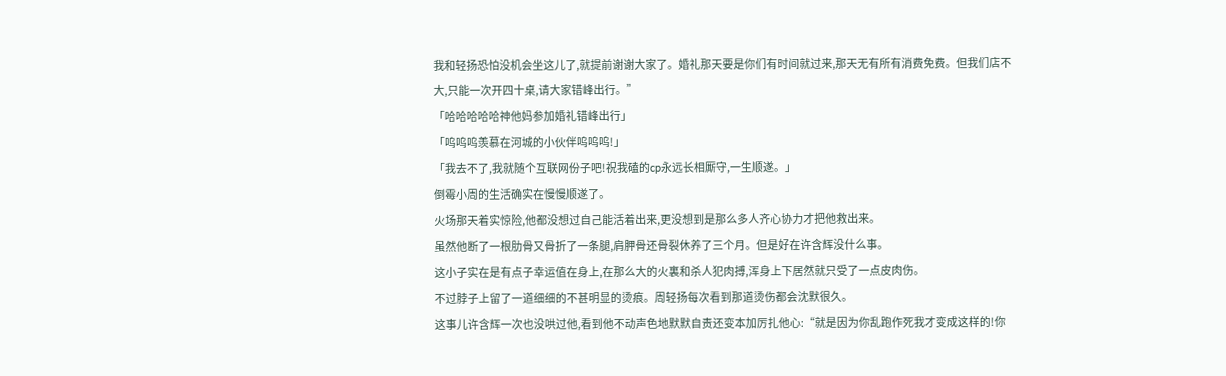我和轻扬恐怕没机会坐这儿了,就提前谢谢大家了。婚礼那天要是你们有时间就过来,那天无有所有消费免费。但我们店不大,只能一次开四十桌,请大家错峰出行。”
「哈哈哈哈哈神他妈参加婚礼错峰出行」
「呜呜呜羡慕在河城的小伙伴呜呜呜!」
「我去不了,我就随个互联网份子吧!祝我磕的cp永远长相厮守,一生顺遂。」
倒霉小周的生活确实在慢慢顺遂了。
火场那天着实惊险,他都没想过自己能活着出来,更没想到是那么多人齐心协力才把他救出来。
虽然他断了一根肋骨又骨折了一条腿,肩胛骨还骨裂休养了三个月。但是好在许含辉没什么事。
这小子实在是有点子幸运值在身上,在那么大的火裏和杀人犯肉搏,浑身上下居然就只受了一点皮肉伤。
不过脖子上留了一道细细的不甚明显的烫痕。周轻扬每次看到那道烫伤都会沈默很久。
这事儿许含辉一次也没哄过他,看到他不动声色地默默自责还变本加厉扎他心:“就是因为你乱跑作死我才变成这样的!你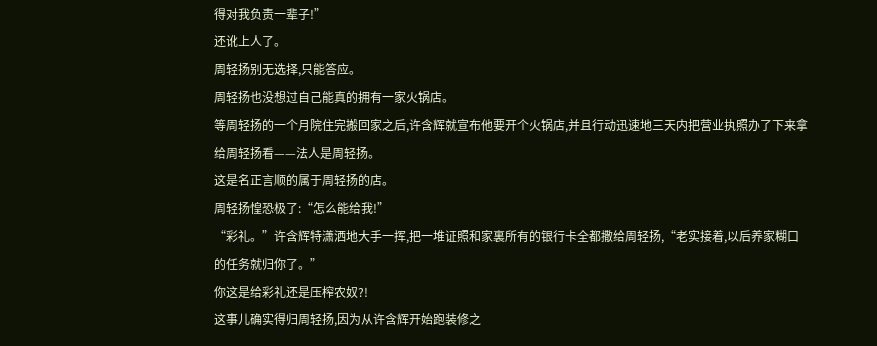得对我负责一辈子!”
还讹上人了。
周轻扬别无选择,只能答应。
周轻扬也没想过自己能真的拥有一家火锅店。
等周轻扬的一个月院住完搬回家之后,许含辉就宣布他要开个火锅店,并且行动迅速地三天内把营业执照办了下来拿给周轻扬看——法人是周轻扬。
这是名正言顺的属于周轻扬的店。
周轻扬惶恐极了:“怎么能给我!”
“彩礼。”许含辉特潇洒地大手一挥,把一堆证照和家裏所有的银行卡全都撒给周轻扬,“老实接着,以后养家糊口的任务就归你了。”
你这是给彩礼还是压榨农奴?!
这事儿确实得归周轻扬,因为从许含辉开始跑装修之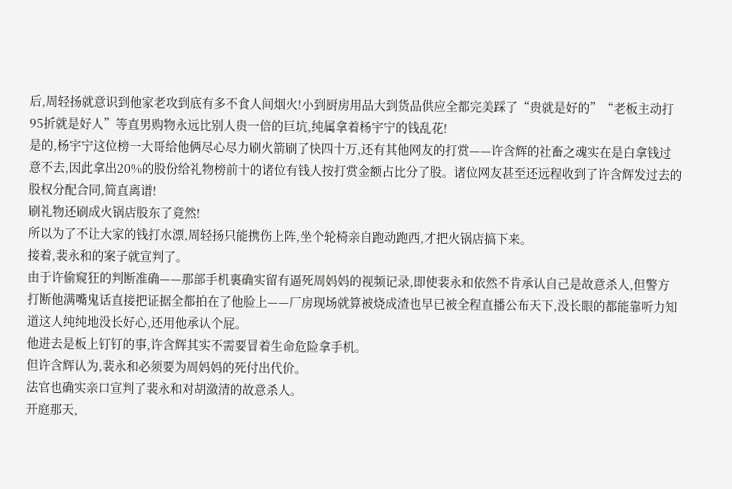后,周轻扬就意识到他家老攻到底有多不食人间烟火!小到厨房用品大到货品供应全都完美踩了“贵就是好的”“老板主动打95折就是好人”等直男购物永远比别人贵一倍的巨坑,纯属拿着杨宇宁的钱乱花!
是的,杨宇宁这位榜一大哥给他俩尽心尽力刷火箭刷了快四十万,还有其他网友的打赏——许含辉的社畜之魂实在是白拿钱过意不去,因此拿出20%的股份给礼物榜前十的诸位有钱人按打赏金额占比分了股。诸位网友甚至还远程收到了许含辉发过去的股权分配合同,简直离谱!
刷礼物还刷成火锅店股东了竟然!
所以为了不让大家的钱打水漂,周轻扬只能携伤上阵,坐个轮椅亲自跑动跑西,才把火锅店搞下来。
接着,裴永和的案子就宣判了。
由于许偷窥狂的判断准确——那部手机裏确实留有逼死周妈妈的视频记录,即使裴永和依然不肯承认自己是故意杀人,但警方打断他满嘴鬼话直接把证据全都拍在了他脸上——厂房现场就算被烧成渣也早已被全程直播公布天下,没长眼的都能靠听力知道这人纯纯地没长好心,还用他承认个屁。
他进去是板上钉钉的事,许含辉其实不需要冒着生命危险拿手机。
但许含辉认为,裴永和必须要为周妈妈的死付出代价。
法官也确实亲口宣判了裴永和对胡潋清的故意杀人。
开庭那天,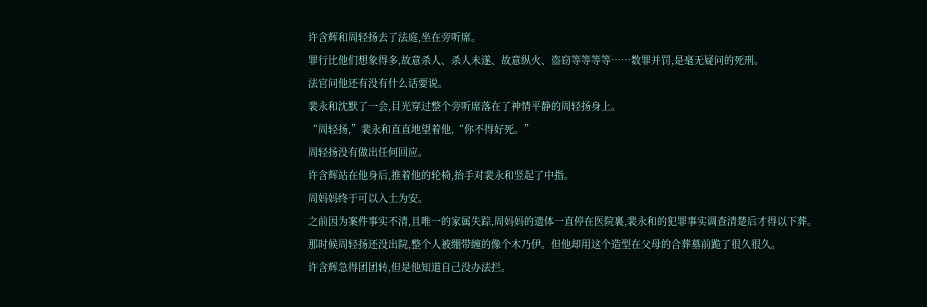许含辉和周轻扬去了法庭,坐在旁听席。
罪行比他们想象得多,故意杀人、杀人未遂、故意纵火、盗窃等等等等……数罪并罚,是毫无疑问的死刑。
法官问他还有没有什么话要说。
裴永和沈默了一会,目光穿过整个旁听席落在了神情平静的周轻扬身上。
“周轻扬,”裴永和直直地望着他,“你不得好死。”
周轻扬没有做出任何回应。
许含辉站在他身后,推着他的轮椅,抬手对裴永和竖起了中指。
周妈妈终于可以入土为安。
之前因为案件事实不清,且唯一的家属失踪,周妈妈的遗体一直停在医院裏,裴永和的犯罪事实调查清楚后才得以下葬。
那时候周轻扬还没出院,整个人被绷带缠的像个木乃伊。但他却用这个造型在父母的合葬墓前跪了很久很久。
许含辉急得团团转,但是他知道自己没办法拦。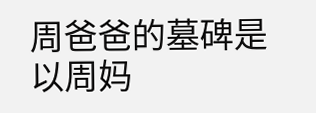周爸爸的墓碑是以周妈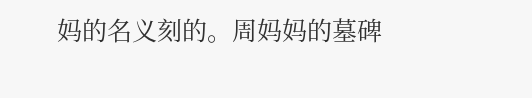妈的名义刻的。周妈妈的墓碑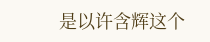是以许含辉这个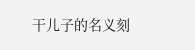干儿子的名义刻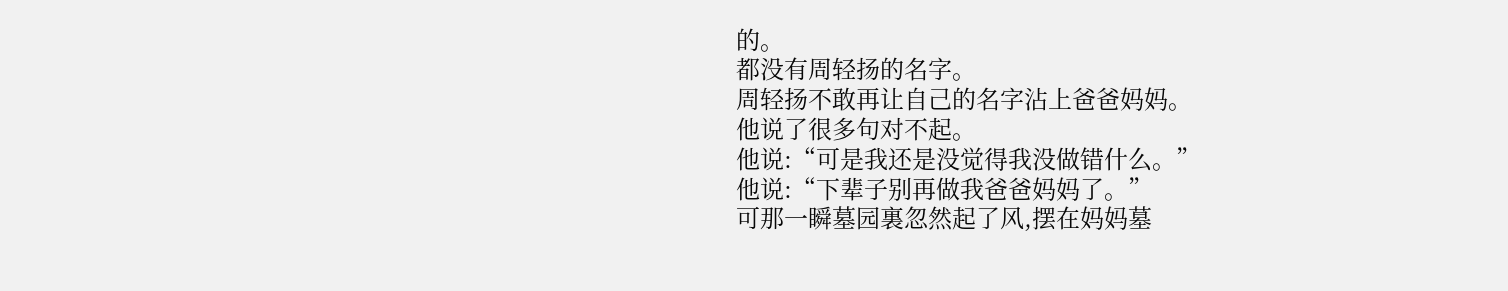的。
都没有周轻扬的名字。
周轻扬不敢再让自己的名字沾上爸爸妈妈。
他说了很多句对不起。
他说:“可是我还是没觉得我没做错什么。”
他说:“下辈子别再做我爸爸妈妈了。”
可那一瞬墓园裏忽然起了风,摆在妈妈墓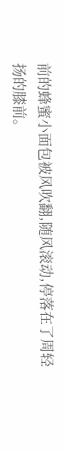前的蜂蜜小面包被风吹翻,随风滚动,停落在了周轻扬的膝前。